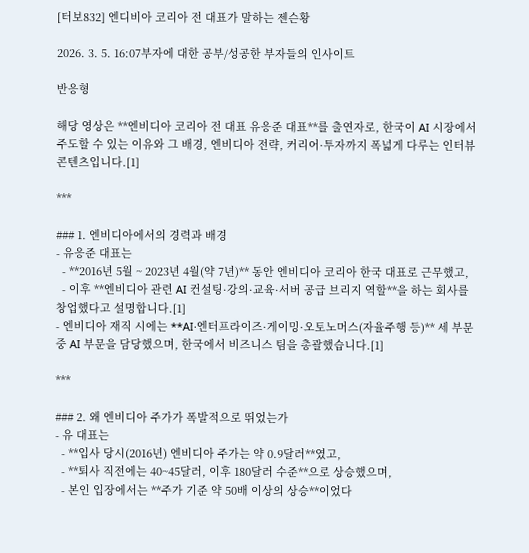[터보832] 엔디비아 코리아 전 대표가 말하는 젠슨황

2026. 3. 5. 16:07부자에 대한 공부/성공한 부자들의 인사이트

반응형

해당 영상은 **엔비디아 코리아 전 대표 유응준 대표**를 출연자로, 한국이 AI 시장에서 주도할 수 있는 이유와 그 배경, 엔비디아 전략, 커리어·투자까지 폭넓게 다루는 인터뷰 콘텐츠입니다.[1]

***

### 1. 엔비디아에서의 경력과 배경
- 유응준 대표는
  - **2016년 5월 ~ 2023년 4월(약 7년)** 동안 엔비디아 코리아 한국 대표로 근무했고,
  - 이후 **엔비디아 관련 AI 컨설팅·강의·교육·서버 공급 브리지 역할**을 하는 회사를 창업했다고 설명합니다.[1]
- 엔비디아 재직 시에는 **AI·엔터프라이즈·게이밍·오토노머스(자율주행 등)** 세 부문 중 AI 부문을 담당했으며, 한국에서 비즈니스 팀을 총괄했습니다.[1]

***

### 2. 왜 엔비디아 주가가 폭발적으로 뛰었는가
- 유 대표는
  - **입사 당시(2016년) 엔비디아 주가는 약 0.9달러**였고,
  - **퇴사 직전에는 40~45달러, 이후 180달러 수준**으로 상승했으며,
  - 본인 입장에서는 **주가 기준 약 50배 이상의 상승**이었다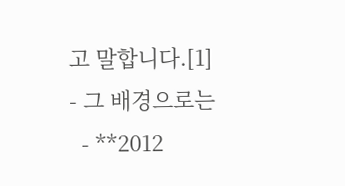고 말합니다.[1]
- 그 배경으로는
  - **2012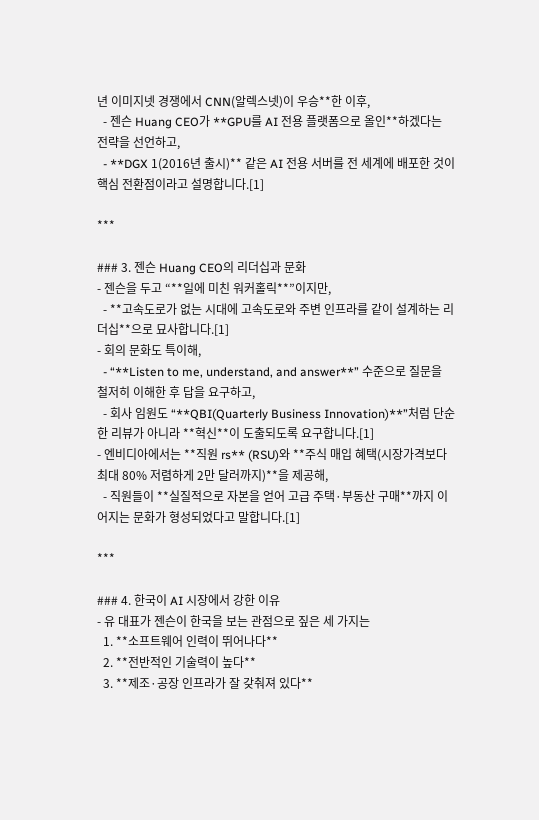년 이미지넷 경쟁에서 CNN(알렉스넷)이 우승**한 이후,
  - 젠슨 Huang CEO가 **GPU를 AI 전용 플랫폼으로 올인**하겠다는 전략을 선언하고,
  - **DGX 1(2016년 출시)** 같은 AI 전용 서버를 전 세계에 배포한 것이 핵심 전환점이라고 설명합니다.[1]

***

### 3. 젠슨 Huang CEO의 리더십과 문화
- 젠슨을 두고 “**일에 미친 워커홀릭**”이지만,
  - **고속도로가 없는 시대에 고속도로와 주변 인프라를 같이 설계하는 리더십**으로 묘사합니다.[1]
- 회의 문화도 특이해,
  - “**Listen to me, understand, and answer**” 수준으로 질문을 철저히 이해한 후 답을 요구하고,
  - 회사 임원도 “**QBI(Quarterly Business Innovation)**”처럼 단순한 리뷰가 아니라 **혁신**이 도출되도록 요구합니다.[1]
- 엔비디아에서는 **직원 rs** (RSU)와 **주식 매입 혜택(시장가격보다 최대 80% 저렴하게 2만 달러까지)**을 제공해,
  - 직원들이 **실질적으로 자본을 얻어 고급 주택·부동산 구매**까지 이어지는 문화가 형성되었다고 말합니다.[1]

***

### 4. 한국이 AI 시장에서 강한 이유
- 유 대표가 젠슨이 한국을 보는 관점으로 짚은 세 가지는
  1. **소프트웨어 인력이 뛰어나다**
  2. **전반적인 기술력이 높다**
  3. **제조·공장 인프라가 잘 갖춰져 있다**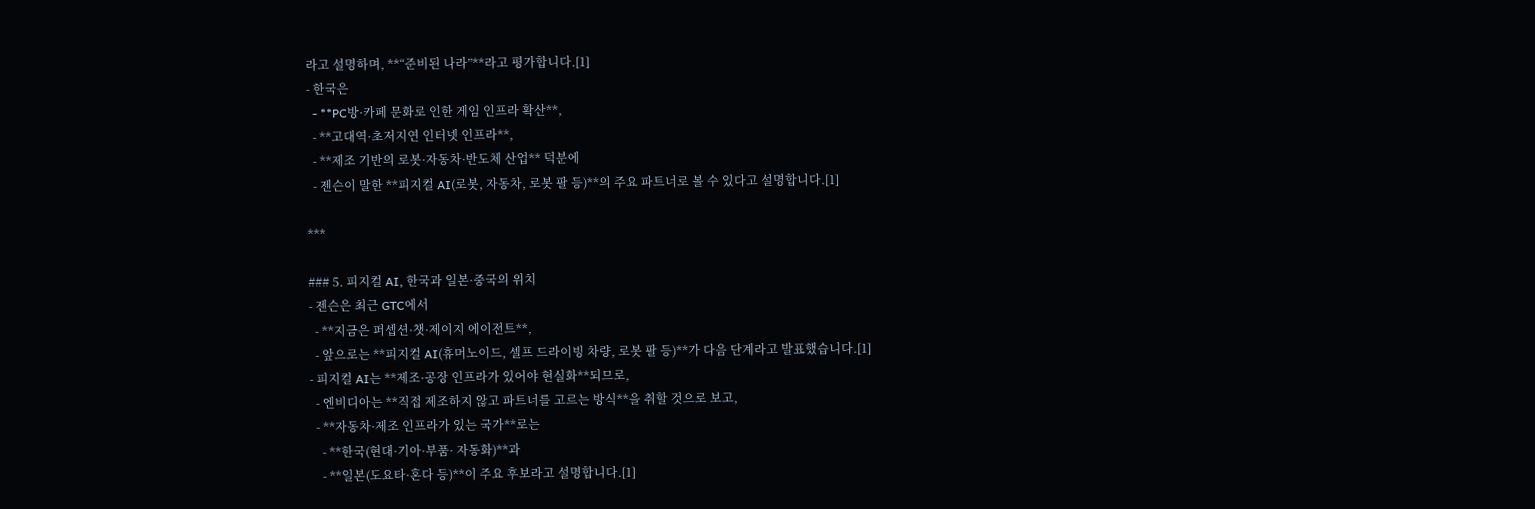라고 설명하며, **“준비된 나라”**라고 평가합니다.[1]
- 한국은
  - **PC방·카페 문화로 인한 게임 인프라 확산**,
  - **고대역·초저지연 인터넷 인프라**,
  - **제조 기반의 로봇·자동차·반도체 산업** 덕분에
  - 젠슨이 말한 **피지컬 AI(로봇, 자동차, 로봇 팔 등)**의 주요 파트너로 볼 수 있다고 설명합니다.[1]

***

### 5. 피지컬 AI, 한국과 일본·중국의 위치
- 젠슨은 최근 GTC에서
  - **지금은 퍼셉션·챗·제이지 에이전트**,
  - 앞으로는 **피지컬 AI(휴머노이드, 셀프 드라이빙 차량, 로봇 팔 등)**가 다음 단계라고 발표했습니다.[1]
- 피지컬 AI는 **제조·공장 인프라가 있어야 현실화**되므로,
  - 엔비디아는 **직접 제조하지 않고 파트너를 고르는 방식**을 취할 것으로 보고,
  - **자동차·제조 인프라가 있는 국가**로는
    - **한국(현대·기아·부품· 자동화)**과
    - **일본(도요타·혼다 등)**이 주요 후보라고 설명합니다.[1]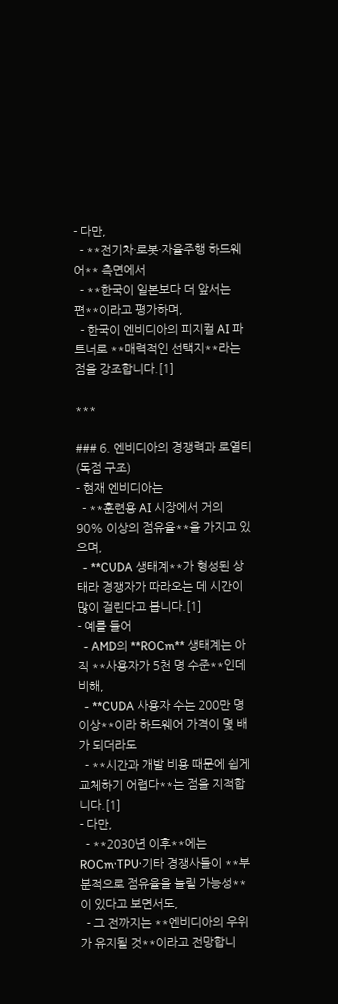- 다만,
  - **전기차·로봇·자율주행 하드웨어** 측면에서
  - **한국이 일본보다 더 앞서는 편**이라고 평가하며,
  - 한국이 엔비디아의 피지컬 AI 파트너로 **매력적인 선택지**라는 점을 강조합니다.[1]

***

### 6. 엔비디아의 경쟁력과 로열티(독점 구조)
- 현재 엔비디아는
  - **훈련용 AI 시장에서 거의 90% 이상의 점유율**을 가지고 있으며,
  - **CUDA 생태계**가 형성된 상태라 경쟁자가 따라오는 데 시간이 많이 걸린다고 봅니다.[1]
- 예를 들어
  - AMD의 **ROCm** 생태계는 아직 **사용자가 5천 명 수준**인데 비해,
  - **CUDA 사용자 수는 200만 명 이상**이라 하드웨어 가격이 몇 배가 되더라도
  - **시간과 개발 비용 때문에 쉽게 교체하기 어렵다**는 점을 지적합니다.[1]
- 다만,
  - **2030년 이후**에는 ROCm·TPU·기타 경쟁사들이 **부분적으로 점유율을 늘릴 가능성**이 있다고 보면서도,
  - 그 전까지는 **엔비디아의 우위가 유지될 것**이라고 전망합니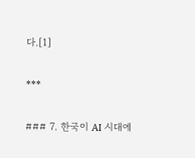다.[1]

***

### 7. 한국이 AI 시대에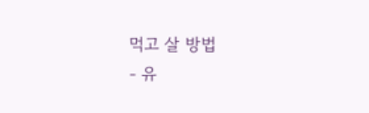먹고 살 방법
- 유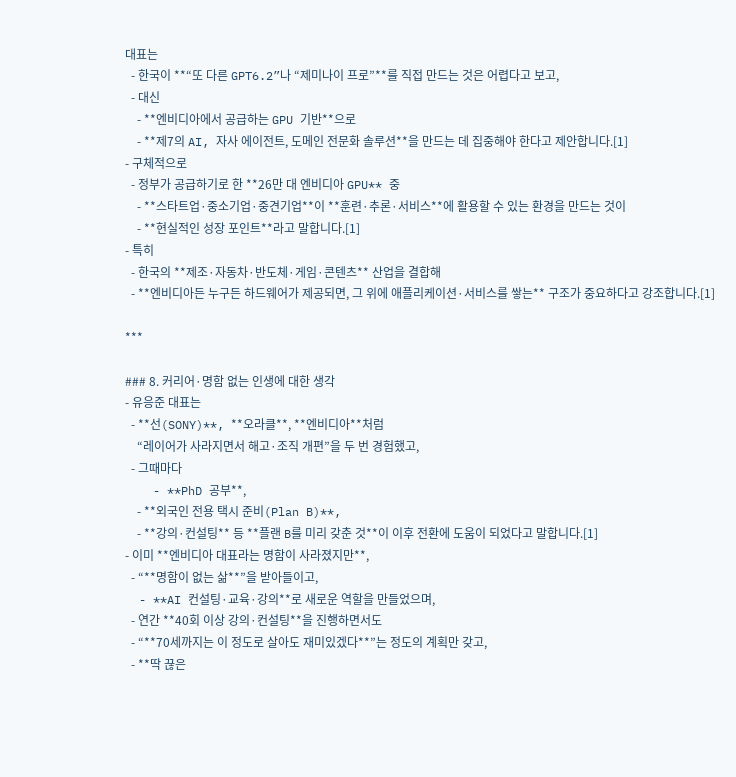대표는
  - 한국이 **“또 다른 GPT6.2”나 “제미나이 프로”**를 직접 만드는 것은 어렵다고 보고,
  - 대신
    - **엔비디아에서 공급하는 GPU 기반**으로
    - **제7의 AI, 자사 에이전트, 도메인 전문화 솔루션**을 만드는 데 집중해야 한다고 제안합니다.[1]
- 구체적으로
  - 정부가 공급하기로 한 **26만 대 엔비디아 GPU** 중
    - **스타트업·중소기업·중견기업**이 **훈련·추론·서비스**에 활용할 수 있는 환경을 만드는 것이
    - **현실적인 성장 포인트**라고 말합니다.[1]
- 특히
  - 한국의 **제조·자동차·반도체·게임·콘텐츠** 산업을 결합해
  - **엔비디아든 누구든 하드웨어가 제공되면, 그 위에 애플리케이션·서비스를 쌓는** 구조가 중요하다고 강조합니다.[1]

***

### 8. 커리어·명함 없는 인생에 대한 생각
- 유응준 대표는
  - **선(SONY)**, **오라클**, **엔비디아**처럼
    “레이어가 사라지면서 해고·조직 개편”을 두 번 경험했고,
  - 그때마다
    - **PhD 공부**,
    - **외국인 전용 택시 준비(Plan B)**,
    - **강의·컨설팅** 등 **플랜 B를 미리 갖춘 것**이 이후 전환에 도움이 되었다고 말합니다.[1]
- 이미 **엔비디아 대표라는 명함이 사라졌지만**,
  - “**명함이 없는 삶**”을 받아들이고,
  - **AI 컨설팅·교육·강의**로 새로운 역할을 만들었으며,
  - 연간 **40회 이상 강의·컨설팅**을 진행하면서도
  - “**70세까지는 이 정도로 살아도 재미있겠다**”는 정도의 계획만 갖고,
  - **딱 끊은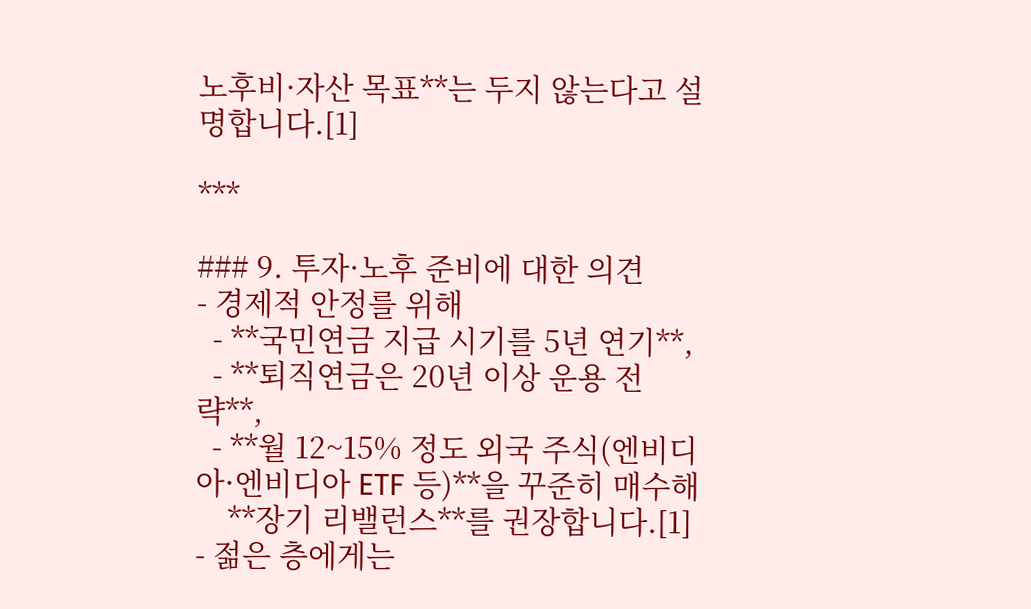노후비·자산 목표**는 두지 않는다고 설명합니다.[1]

***

### 9. 투자·노후 준비에 대한 의견
- 경제적 안정를 위해
  - **국민연금 지급 시기를 5년 연기**,
  - **퇴직연금은 20년 이상 운용 전략**,
  - **월 12~15% 정도 외국 주식(엔비디아·엔비디아 ETF 등)**을 꾸준히 매수해
    **장기 리밸런스**를 권장합니다.[1]
- 젊은 층에게는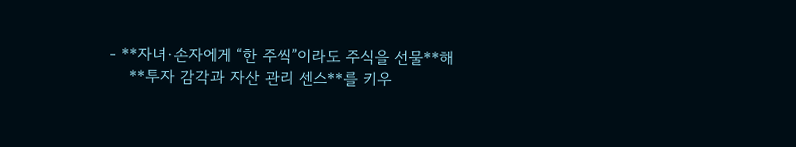- **자녀·손자에게 “한 주씩”이라도 주식을 선물**해
    **투자 감각과 자산 관리 센스**를 키우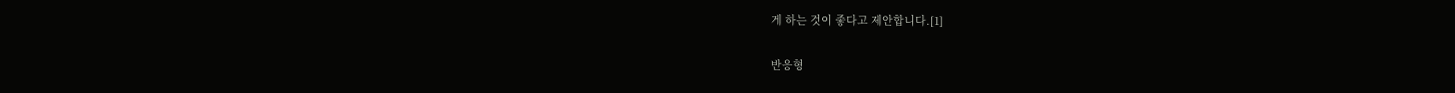게 하는 것이 좋다고 제안합니다.[1]

반응형